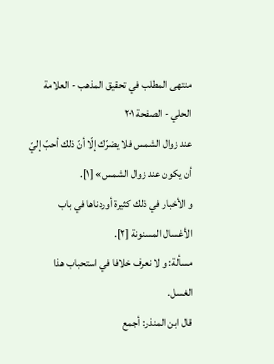منتهى المطلب في تحقيق المذهب - العلامة الحلي - الصفحة ٢٠١
عند زوال الشمس فلا يضرّك إلّا أنّ ذلك أحبّ إليّ أن يكون عند زوال الشمس» [١].
و الأخبار في ذلك كثيرة أوردناها في باب الأغسال المسنونة [٢].
مسألة: و لا نعرف خلافا في استحباب هذا الغسل.
قال ابن المنذر: أجمع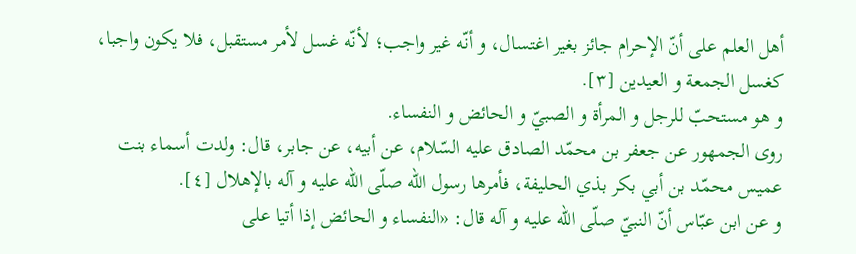أهل العلم على أنّ الإحرام جائز بغير اغتسال، و أنّه غير واجب؛ لأنّه غسل لأمر مستقبل، فلا يكون واجبا، كغسل الجمعة و العيدين [٣].
و هو مستحبّ للرجل و المرأة و الصبيّ و الحائض و النفساء.
روى الجمهور عن جعفر بن محمّد الصادق عليه السّلام، عن أبيه، عن جابر، قال: ولدت أسماء بنت عميس محمّد بن أبي بكر بذي الحليفة، فأمرها رسول اللّه صلّى اللّه عليه و آله بالإهلال [٤].
و عن ابن عبّاس أنّ النبيّ صلّى اللّه عليه و آله قال: «النفساء و الحائض إذا أتيا على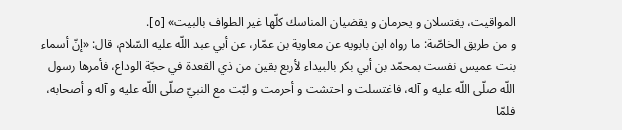المواقيت، يغتسلان و يحرمان و يقضيان المناسك كلّها غير الطواف بالبيت» [٥].
و من طريق الخاصّة: ما رواه ابن بابويه عن معاوية بن عمّار، عن أبي عبد اللّه عليه السّلام، قال: «إنّ أسماء بنت عميس نفست بمحمّد بن أبي بكر بالبيداء لأربع بقين من ذي القعدة في حجّة الوداع، فأمرها رسول اللّه صلّى اللّه عليه و آله، فاغتسلت و احتشت و أحرمت و لبّت مع النبيّ صلّى اللّه عليه و آله و أصحابه، فلمّا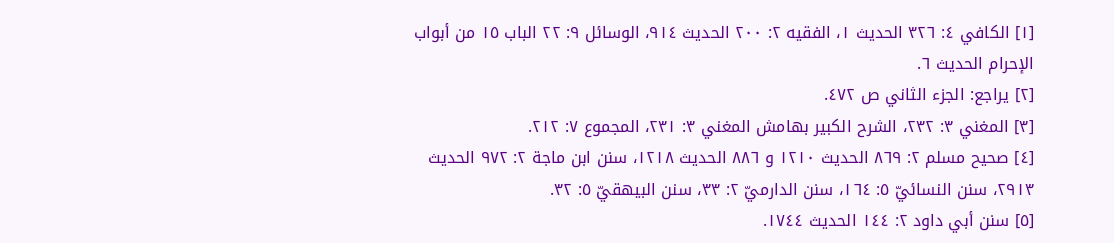[١] الكافي ٤: ٣٢٦ الحديث ١، الفقيه ٢: ٢٠٠ الحديث ٩١٤، الوسائل ٩: ٢٢ الباب ١٥ من أبواب الإحرام الحديث ٦.
[٢] يراجع: الجزء الثاني ص ٤٧٢.
[٣] المغني ٣: ٢٣٢، الشرح الكبير بهامش المغني ٣: ٢٣١، المجموع ٧: ٢١٢.
[٤] صحيح مسلم ٢: ٨٦٩ الحديث ١٢١٠ و ٨٨٦ الحديث ١٢١٨، سنن ابن ماجة ٢: ٩٧٢ الحديث ٢٩١٣، سنن النسائيّ ٥: ١٦٤، سنن الدارميّ ٢: ٣٣، سنن البيهقيّ ٥: ٣٢.
[٥] سنن أبي داود ٢: ١٤٤ الحديث ١٧٤٤.